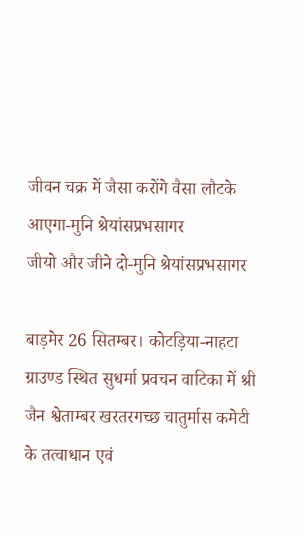जीवन चक्र में जैसा करोंगे वैसा लौटके आएगा-मुनि श्रेयांसप्रभसागर
जीयो और जीने दो-मुनि श्रेयांसप्रभसागर

बाड़मेर 26 सितम्बर। कोटड़िया-नाहटा ग्राउण्ड स्थित सुधर्मा प्रवचन वाटिका में श्री जैन श्वेताम्बर खरतरगच्छ चातुर्मास कमेटी के तत्वाधान एवं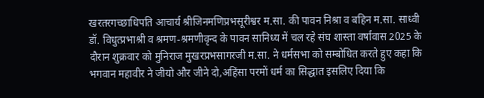खरतरगच्छाधिपति आचार्य श्रीजिनमणिप्रभसूरीश्वर म.सा. की पावन निश्रा व बहिन म.सा. साध्वी डॉ. विधुत्प्रभाश्री व श्रमण-श्रमणीवृन्द के पावन सानिध्य में चल रहे संघ शास्ता वर्षावास 2025 के दौरान शुक्रवार को मुनिराज मुखरप्रभसागरजी म.सा. ने धर्मसभा को सम्बोधित करते हुए कहा कि भगवान महावीर ने जीयो और जीने दो,अहिंसा परमों धर्म का सिद्धात इसलिए दिया कि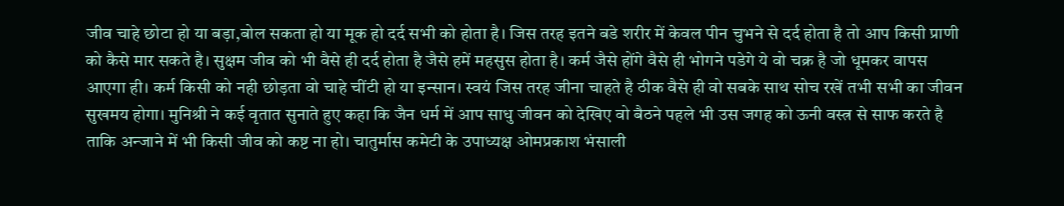जीव चाहे छोटा हो या बड़ा,बोल सकता हो या मूक हो दर्द सभी को होता है। जिस तरह इतने बडे शरीर में केवल पीन चुभने से दर्द होता है तो आप किसी प्राणी को कैसे मार सकते है। सुक्षम जीव को भी वैसे ही दर्द होता है जैसे हमें महसुस होता है। कर्म जैसे होंगे वैसे ही भोगने पडेगे ये वो चक्र है जो धूमकर वापस आएगा ही। कर्म किसी को नही छोड़ता वो चाहे चींटी हो या इन्सान। स्वयं जिस तरह जीना चाहते है ठीक वैसे ही वो सबके साथ सोच रखें तभी सभी का जीवन सुखमय होगा। मुनिश्री ने कई वृतात सुनाते हुए कहा कि जैन धर्म में आप साधु जीवन को देखिए वो बैठने पहले भी उस जगह को ऊनी वस्त्र से साफ करते है ताकि अन्जाने में भी किसी जीव को कष्ट ना हो। चातुर्मास कमेटी के उपाध्यक्ष ओमप्रकाश भंसाली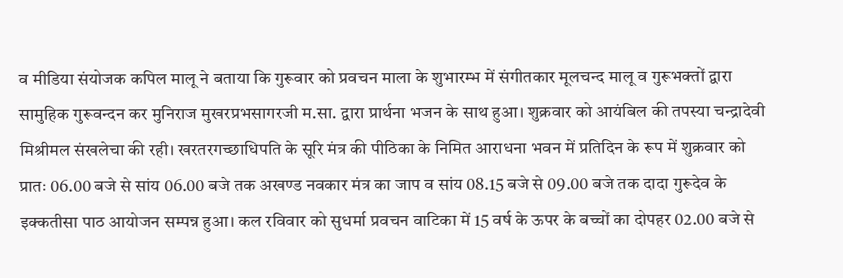व मीडिया संयोजक कपिल मालू ने बताया कि गुरूवार को प्रवचन माला के शुभारम्भ में संगीतकार मूलचन्द मालू व गुरूभक्तों द्वारा सामुहिक गुरूवन्दन कर मुनिराज मुखरप्रभसागरजी म.सा. द्वारा प्रार्थना भजन के साथ हुआ। शुक्रवार को आयंबिल की तपस्या चन्द्रादेवी मिश्रीमल संखलेचा की रही। खरतरगच्छाधिपति के सूरि मंत्र की पीठिका के निमित आराधना भवन में प्रतिदिन के रूप में शुक्रवार को प्रातः 06.00 बजे से सांय 06.00 बजे तक अखण्ड नवकार मंत्र का जाप व सांय 08.15 बजे से 09.00 बजे तक दादा गुरूदेव के इक्कतीसा पाठ आयोजन सम्पन्न हुआ। कल रविवार को सुधर्मा प्रवचन वाटिका में 15 वर्ष के ऊपर के बच्चों का दोपहर 02.00 बजे से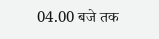04.00 बजे तक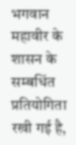भगवान महावीर के शासन के सम्बधिंत प्रतियोगिता रखी गई है,